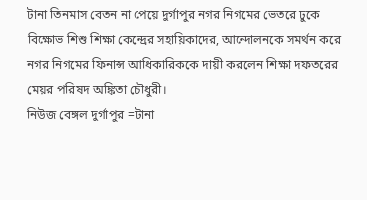টানা তিনমাস বেতন না পেয়ে দুর্গাপুর নগর নিগমের ভেতরে ঢুকে বিক্ষোভ শিশু শিক্ষা কেন্দ্রের সহায়িকাদের, আন্দোলনকে সমর্থন করে নগর নিগমের ফিনান্স আধিকারিককে দায়ী করলেন শিক্ষা দফতরের মেয়র পরিষদ অঙ্কিতা চৌধুরী।
নিউজ বেঙ্গল দুর্গাপুর =টানা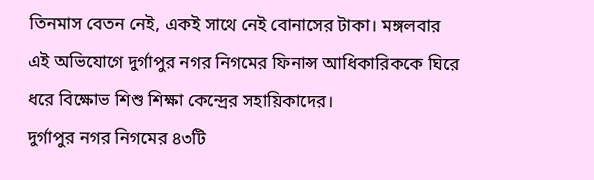তিনমাস বেতন নেই, একই সাথে নেই বোনাসের টাকা। মঙ্গলবার এই অভিযোগে দুর্গাপুর নগর নিগমের ফিনান্স আধিকারিককে ঘিরে ধরে বিক্ষোভ শিশু শিক্ষা কেন্দ্রের সহায়িকাদের।
দুর্গাপুর নগর নিগমের ৪৩টি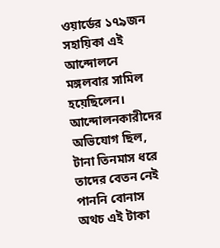ওয়ার্ডের ১৭৯জন সহায়িকা এই আন্দোলনে মঙ্গলবার সামিল হয়েছিলেন। আন্দোলনকারীদের অভিযোগ ছিল, টানা তিনমাস ধরে তাদের বেতন নেই পাননি বোনাস অথচ এই টাকা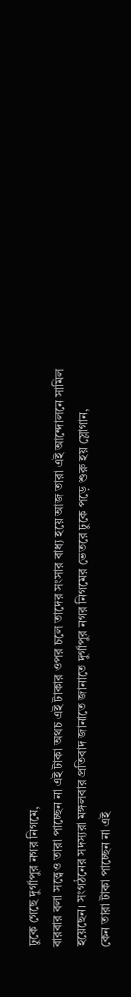ঢুকে গেছে দুর্গাপুর নগর নিগমে,
বারবার বলা সত্ত্বেও তারা পাচ্ছেন না এই টাকা অথচ এই টাকার ওপর চলে তাদের সংসার বাধ্য হয়ে আজ তারা এই আন্দোলনে সামিল হয়েছেন। সংগঠনের সদস্যরা মঙ্গলবার প্রতিবাদ জানাতে জানাতে দুর্গাপুর নগর নিগমের ভেতরে ঢুকে পড়ে শুরু হয় স্লোগান,
কেন তারা টাকা পাচ্ছেন না এই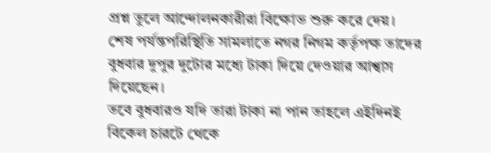প্রশ্ন তুলে আন্দোলনকারীরা বিক্ষোভ শুরু করে দেয়। শেষ পর্যন্তপরিস্থিতি সামলাতে নগর নিগম কর্তৃপক্ষ তাদের বুধবার দুপুর দুটোর মধ্যে টাকা দিয়ে দেওয়ার আশ্বাস দিয়েছেন।
তবে বুধবারও যদি তারা টাকা না পান তাহলে এইদিনই বিকেল চারটে থেকে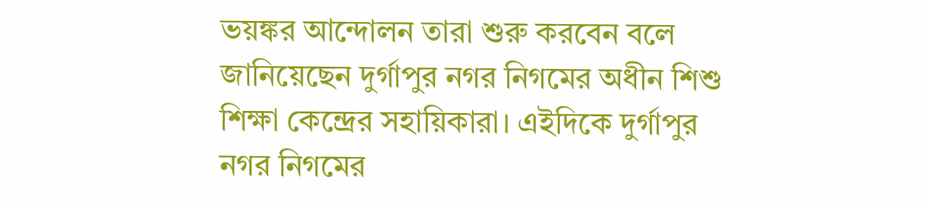ভয়ঙ্কর আন্দোলন তারা শুরু করবেন বলে জানিয়েছেন দুর্গাপুর নগর নিগমের অধীন শিশু শিক্ষা কেন্দ্রের সহায়িকারা। এইদিকে দুর্গাপুর নগর নিগমের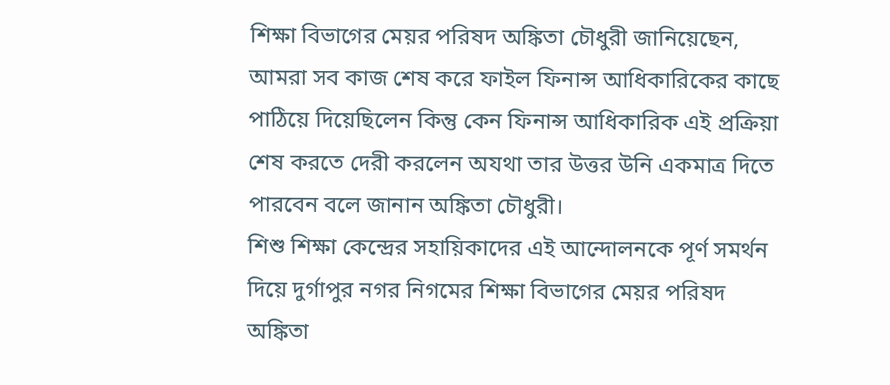শিক্ষা বিভাগের মেয়র পরিষদ অঙ্কিতা চৌধুরী জানিয়েছেন,
আমরা সব কাজ শেষ করে ফাইল ফিনান্স আধিকারিকের কাছে পাঠিয়ে দিয়েছিলেন কিন্তু কেন ফিনান্স আধিকারিক এই প্রক্রিয়া শেষ করতে দেরী করলেন অযথা তার উত্তর উনি একমাত্র দিতে পারবেন বলে জানান অঙ্কিতা চৌধুরী।
শিশু শিক্ষা কেন্দ্রের সহায়িকাদের এই আন্দোলনকে পূর্ণ সমর্থন দিয়ে দুর্গাপুর নগর নিগমের শিক্ষা বিভাগের মেয়র পরিষদ অঙ্কিতা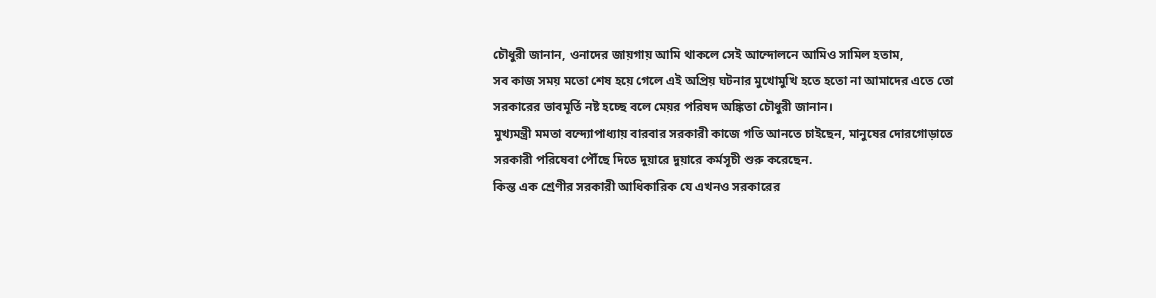চৌধুরী জানান, ওনাদের জায়গায় আমি থাকলে সেই আন্দোলনে আমিও সামিল হতাম,
সব কাজ সময় মতো শেষ হয়ে গেলে এই অপ্রিয় ঘটনার মুখোমুখি হতে হতো না আমাদের এতে তো সরকারের ভাবমূর্তি নষ্ট হচ্ছে বলে মেয়র পরিষদ অঙ্কিতা চৌধুরী জানান।
মুখ্যমন্ত্রী মমতা বন্দ্যোপাধ্যায় বারবার সরকারী কাজে গতি আনতে চাইছেন, মানুষের দোরগোড়াতে সরকারী পরিষেবা পৌঁছে দিতে দুয়ারে দুয়ারে কর্মসূচী শুরু করেছেন.
কিন্ত এক শ্রেণীর সরকারী আধিকারিক যে এখনও সরকারের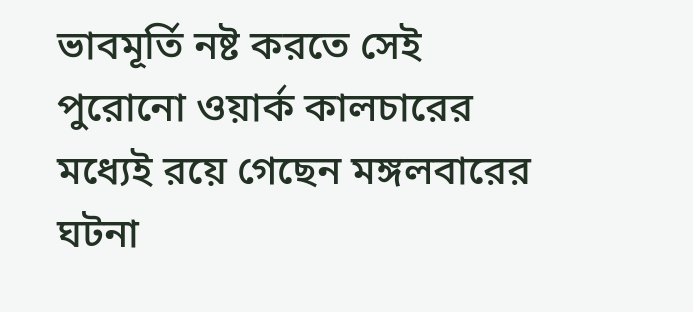ভাবমূর্তি নষ্ট করতে সেই পুরোনো ওয়ার্ক কালচারের মধ্যেই রয়ে গেছেন মঙ্গলবারের ঘটনা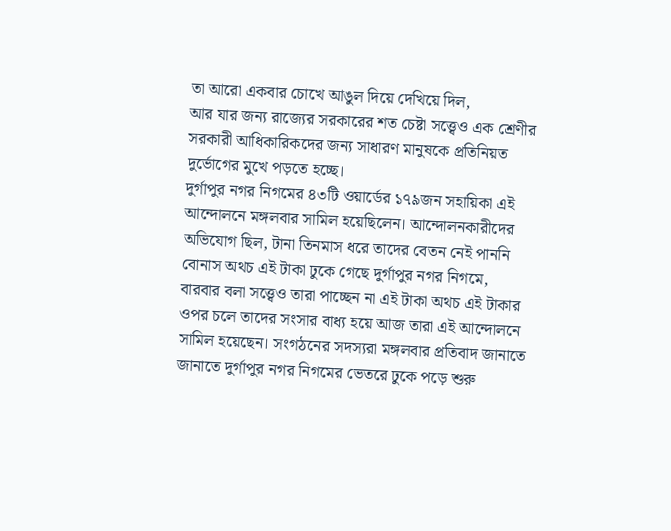তা আরো একবার চোখে আঙুল দিয়ে দেখিয়ে দিল,
আর যার জন্য রাজ্যের সরকারের শত চেষ্টা সত্ত্বেও এক শ্রেণীর সরকারী আধিকারিকদের জন্য সাধারণ মানুষকে প্রতিনিয়ত দুর্ভোগের মুখে পড়তে হচ্ছে।
দুর্গাপুর নগর নিগমের ৪৩টি ওয়ার্ডের ১৭৯জন সহায়িকা এই আন্দোলনে মঙ্গলবার সামিল হয়েছিলেন। আন্দোলনকারীদের অভিযোগ ছিল, টানা তিনমাস ধরে তাদের বেতন নেই পাননি বোনাস অথচ এই টাকা ঢুকে গেছে দুর্গাপুর নগর নিগমে,
বারবার বলা সত্ত্বেও তারা পাচ্ছেন না এই টাকা অথচ এই টাকার ওপর চলে তাদের সংসার বাধ্য হয়ে আজ তারা এই আন্দোলনে সামিল হয়েছেন। সংগঠনের সদস্যরা মঙ্গলবার প্রতিবাদ জানাতে জানাতে দুর্গাপুর নগর নিগমের ভেতরে ঢুকে পড়ে শুরু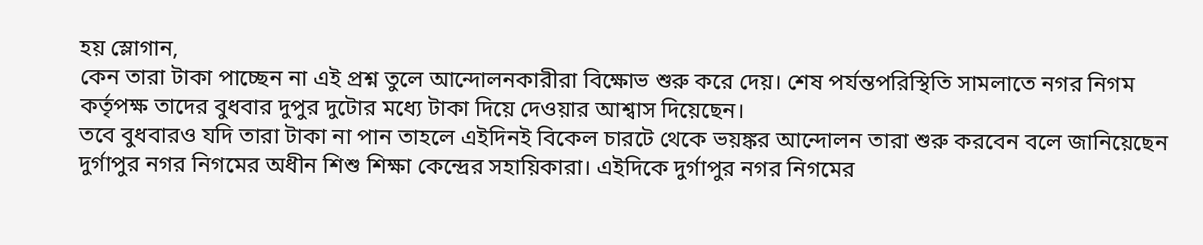হয় স্লোগান,
কেন তারা টাকা পাচ্ছেন না এই প্রশ্ন তুলে আন্দোলনকারীরা বিক্ষোভ শুরু করে দেয়। শেষ পর্যন্তপরিস্থিতি সামলাতে নগর নিগম কর্তৃপক্ষ তাদের বুধবার দুপুর দুটোর মধ্যে টাকা দিয়ে দেওয়ার আশ্বাস দিয়েছেন।
তবে বুধবারও যদি তারা টাকা না পান তাহলে এইদিনই বিকেল চারটে থেকে ভয়ঙ্কর আন্দোলন তারা শুরু করবেন বলে জানিয়েছেন দুর্গাপুর নগর নিগমের অধীন শিশু শিক্ষা কেন্দ্রের সহায়িকারা। এইদিকে দুর্গাপুর নগর নিগমের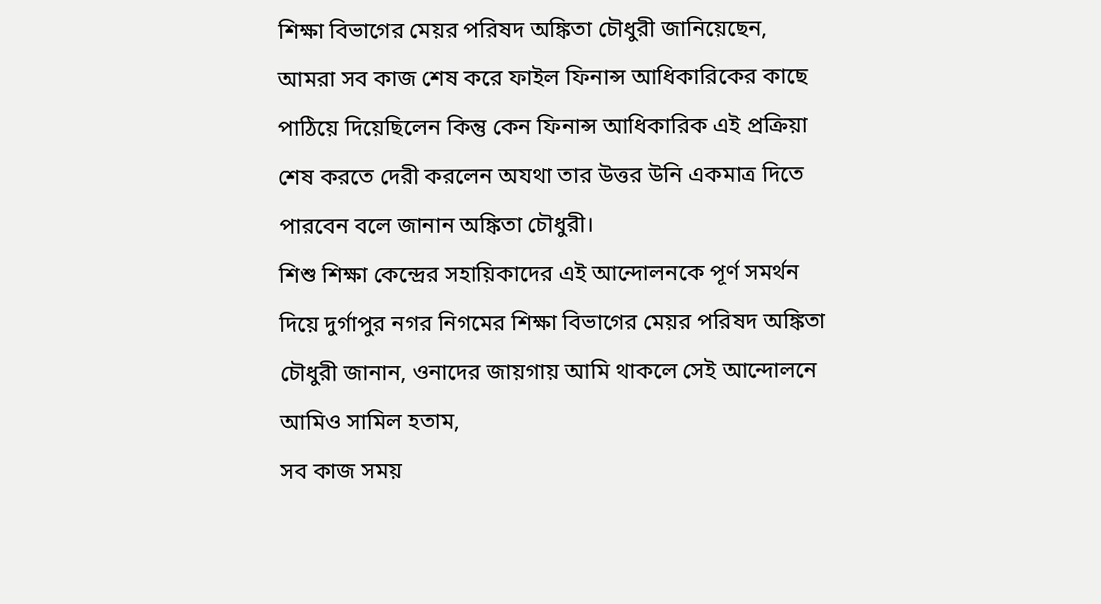শিক্ষা বিভাগের মেয়র পরিষদ অঙ্কিতা চৌধুরী জানিয়েছেন,
আমরা সব কাজ শেষ করে ফাইল ফিনান্স আধিকারিকের কাছে পাঠিয়ে দিয়েছিলেন কিন্তু কেন ফিনান্স আধিকারিক এই প্রক্রিয়া শেষ করতে দেরী করলেন অযথা তার উত্তর উনি একমাত্র দিতে পারবেন বলে জানান অঙ্কিতা চৌধুরী।
শিশু শিক্ষা কেন্দ্রের সহায়িকাদের এই আন্দোলনকে পূর্ণ সমর্থন দিয়ে দুর্গাপুর নগর নিগমের শিক্ষা বিভাগের মেয়র পরিষদ অঙ্কিতা চৌধুরী জানান, ওনাদের জায়গায় আমি থাকলে সেই আন্দোলনে আমিও সামিল হতাম,
সব কাজ সময়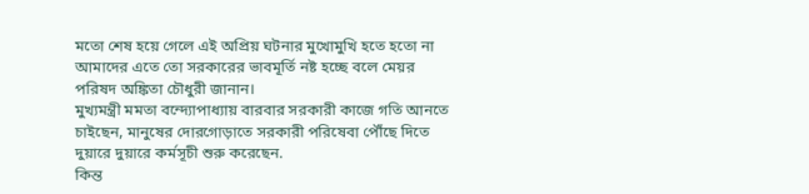মতো শেষ হয়ে গেলে এই অপ্রিয় ঘটনার মুখোমুখি হতে হতো না আমাদের এতে তো সরকারের ভাবমূর্তি নষ্ট হচ্ছে বলে মেয়র পরিষদ অঙ্কিতা চৌধুরী জানান।
মুখ্যমন্ত্রী মমতা বন্দ্যোপাধ্যায় বারবার সরকারী কাজে গতি আনতে চাইছেন, মানুষের দোরগোড়াতে সরকারী পরিষেবা পৌঁছে দিতে দুয়ারে দুয়ারে কর্মসূচী শুরু করেছেন.
কিন্ত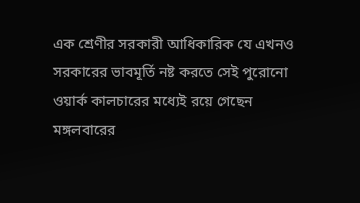এক শ্রেণীর সরকারী আধিকারিক যে এখনও সরকারের ভাবমূর্তি নষ্ট করতে সেই পুরোনো ওয়ার্ক কালচারের মধ্যেই রয়ে গেছেন মঙ্গলবারের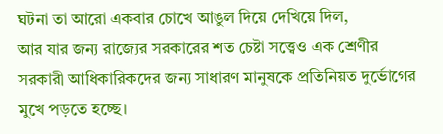ঘটনা তা আরো একবার চোখে আঙুল দিয়ে দেখিয়ে দিল,
আর যার জন্য রাজ্যের সরকারের শত চেষ্টা সত্ত্বেও এক শ্রেণীর সরকারী আধিকারিকদের জন্য সাধারণ মানুষকে প্রতিনিয়ত দুর্ভোগের মুখে পড়তে হচ্ছে।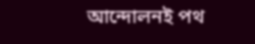আন্দোলনই পথ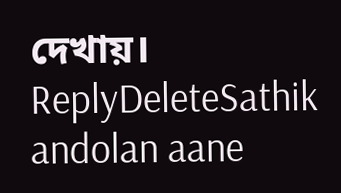দেখায়।
ReplyDeleteSathik andolan aane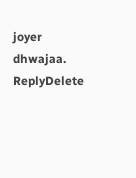joyer dhwajaa.
ReplyDelete